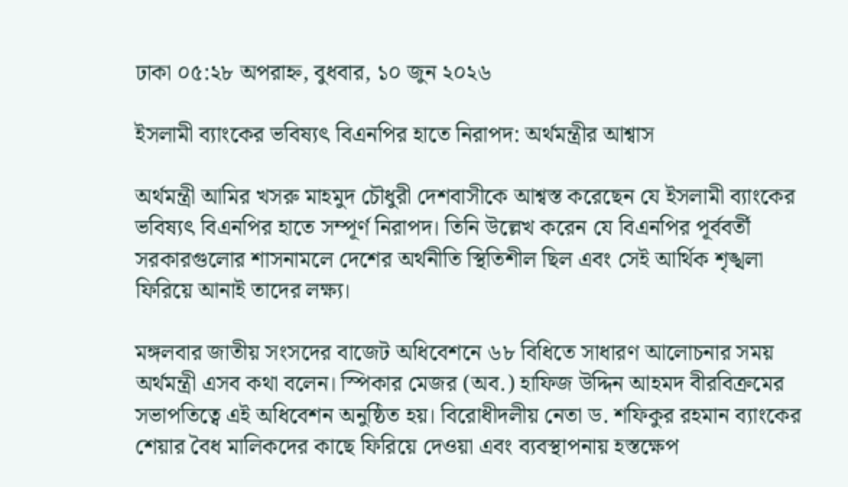ঢাকা ০৫:২৮ অপরাহ্ন, বুধবার, ১০ জুন ২০২৬

ইসলামী ব্যাংকের ভবিষ্যৎ বিএনপির হাতে নিরাপদ: অর্থমন্ত্রীর আশ্বাস

অর্থমন্ত্রী আমির খসরু মাহমুদ চৌধুরী দেশবাসীকে আশ্বস্ত করেছেন যে ইসলামী ব্যাংকের ভবিষ্যৎ বিএনপির হাতে সম্পূর্ণ নিরাপদ। তিনি উল্লেখ করেন যে বিএনপির পূর্ববর্তী সরকারগুলোর শাসনামলে দেশের অর্থনীতি স্থিতিশীল ছিল এবং সেই আর্থিক শৃঙ্খলা ফিরিয়ে আনাই তাদের লক্ষ্য।

মঙ্গলবার জাতীয় সংসদের বাজেট অধিবেশনে ৬৮ বিধিতে সাধারণ আলোচনার সময় অর্থমন্ত্রী এসব কথা বলেন। স্পিকার মেজর (অব.) হাফিজ উদ্দিন আহমদ বীরবিক্রমের সভাপতিত্বে এই অধিবেশন অনুষ্ঠিত হয়। বিরোধীদলীয় নেতা ড. শফিকুর রহমান ব্যাংকের শেয়ার বৈধ মালিকদের কাছে ফিরিয়ে দেওয়া এবং ব্যবস্থাপনায় হস্তক্ষেপ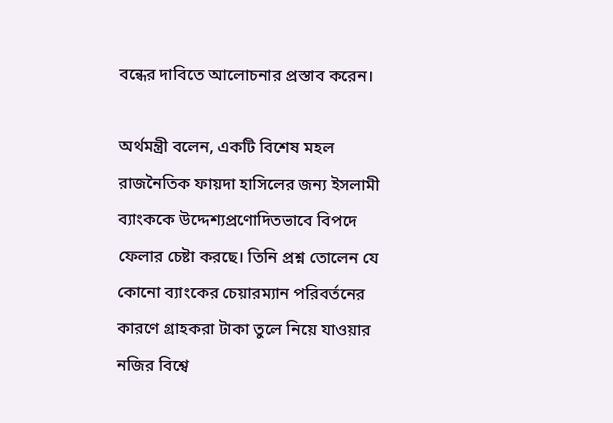বন্ধের দাবিতে আলোচনার প্রস্তাব করেন।

অর্থমন্ত্রী বলেন, একটি বিশেষ মহল রাজনৈতিক ফায়দা হাসিলের জন্য ইসলামী ব্যাংককে উদ্দেশ্যপ্রণোদিতভাবে বিপদে ফেলার চেষ্টা করছে। তিনি প্রশ্ন তোলেন যে কোনো ব্যাংকের চেয়ারম্যান পরিবর্তনের কারণে গ্রাহকরা টাকা তুলে নিয়ে যাওয়ার নজির বিশ্বে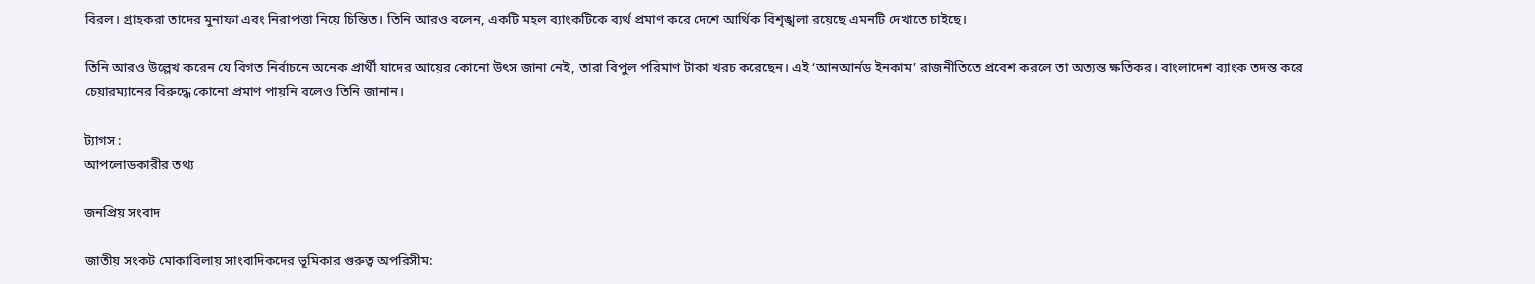বিরল। গ্রাহকরা তাদের মুনাফা এবং নিরাপত্তা নিয়ে চিন্তিত। তিনি আরও বলেন, একটি মহল ব্যাংকটিকে ব্যর্থ প্রমাণ করে দেশে আর্থিক বিশৃঙ্খলা রয়েছে এমনটি দেখাতে চাইছে।

তিনি আরও উল্লেখ করেন যে বিগত নির্বাচনে অনেক প্রার্থী যাদের আয়ের কোনো উৎস জানা নেই, তারা বিপুল পরিমাণ টাকা খরচ করেছেন। এই ‘আনআর্নড ইনকাম’ রাজনীতিতে প্রবেশ করলে তা অত্যন্ত ক্ষতিকর। বাংলাদেশ ব্যাংক তদন্ত করে চেয়ারম্যানের বিরুদ্ধে কোনো প্রমাণ পায়নি বলেও তিনি জানান।

ট্যাগস :
আপলোডকারীর তথ্য

জনপ্রিয় সংবাদ

জাতীয় সংকট মোকাবিলায় সাংবাদিকদের ভূমিকার গুরুত্ব অপরিসীম: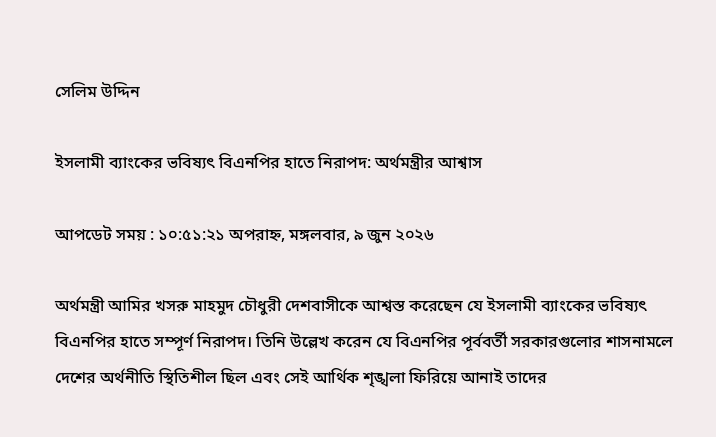সেলিম উদ্দিন

ইসলামী ব্যাংকের ভবিষ্যৎ বিএনপির হাতে নিরাপদ: অর্থমন্ত্রীর আশ্বাস

আপডেট সময় : ১০:৫১:২১ অপরাহ্ন, মঙ্গলবার, ৯ জুন ২০২৬

অর্থমন্ত্রী আমির খসরু মাহমুদ চৌধুরী দেশবাসীকে আশ্বস্ত করেছেন যে ইসলামী ব্যাংকের ভবিষ্যৎ বিএনপির হাতে সম্পূর্ণ নিরাপদ। তিনি উল্লেখ করেন যে বিএনপির পূর্ববর্তী সরকারগুলোর শাসনামলে দেশের অর্থনীতি স্থিতিশীল ছিল এবং সেই আর্থিক শৃঙ্খলা ফিরিয়ে আনাই তাদের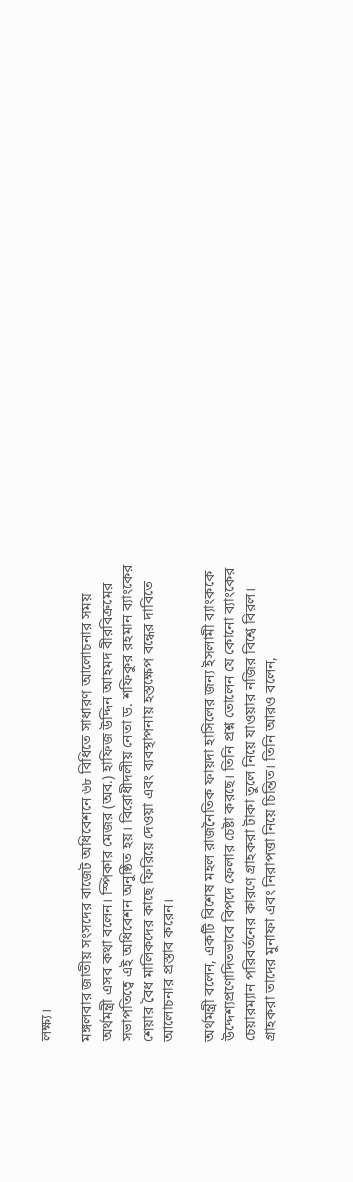লক্ষ্য।

মঙ্গলবার জাতীয় সংসদের বাজেট অধিবেশনে ৬৮ বিধিতে সাধারণ আলোচনার সময় অর্থমন্ত্রী এসব কথা বলেন। স্পিকার মেজর (অব.) হাফিজ উদ্দিন আহমদ বীরবিক্রমের সভাপতিত্বে এই অধিবেশন অনুষ্ঠিত হয়। বিরোধীদলীয় নেতা ড. শফিকুর রহমান ব্যাংকের শেয়ার বৈধ মালিকদের কাছে ফিরিয়ে দেওয়া এবং ব্যবস্থাপনায় হস্তক্ষেপ বন্ধের দাবিতে আলোচনার প্রস্তাব করেন।

অর্থমন্ত্রী বলেন, একটি বিশেষ মহল রাজনৈতিক ফায়দা হাসিলের জন্য ইসলামী ব্যাংককে উদ্দেশ্যপ্রণোদিতভাবে বিপদে ফেলার চেষ্টা করছে। তিনি প্রশ্ন তোলেন যে কোনো ব্যাংকের চেয়ারম্যান পরিবর্তনের কারণে গ্রাহকরা টাকা তুলে নিয়ে যাওয়ার নজির বিশ্বে বিরল। গ্রাহকরা তাদের মুনাফা এবং নিরাপত্তা নিয়ে চিন্তিত। তিনি আরও বলেন,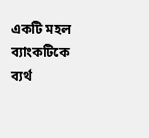একটি মহল ব্যাংকটিকে ব্যর্থ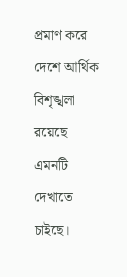প্রমাণ করে দেশে আর্থিক বিশৃঙ্খলা রয়েছে এমনটি দেখাতে চাইছে।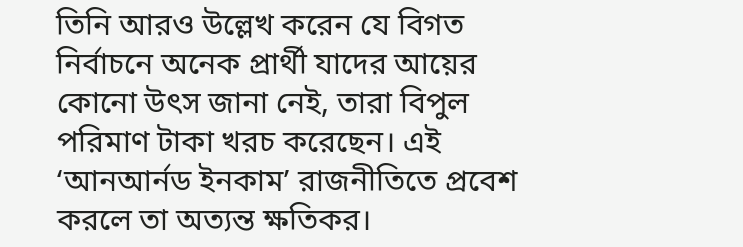তিনি আরও উল্লেখ করেন যে বিগত নির্বাচনে অনেক প্রার্থী যাদের আয়ের কোনো উৎস জানা নেই, তারা বিপুল পরিমাণ টাকা খরচ করেছেন। এই ‘আনআর্নড ইনকাম’ রাজনীতিতে প্রবেশ করলে তা অত্যন্ত ক্ষতিকর।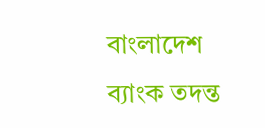বাংলাদেশ ব্যাংক তদন্ত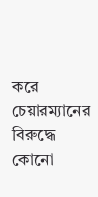করে চেয়ারম্যানের বিরুদ্ধে কোনো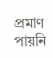প্রমাণ পায়নি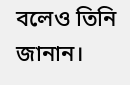বলেও তিনি জানান।